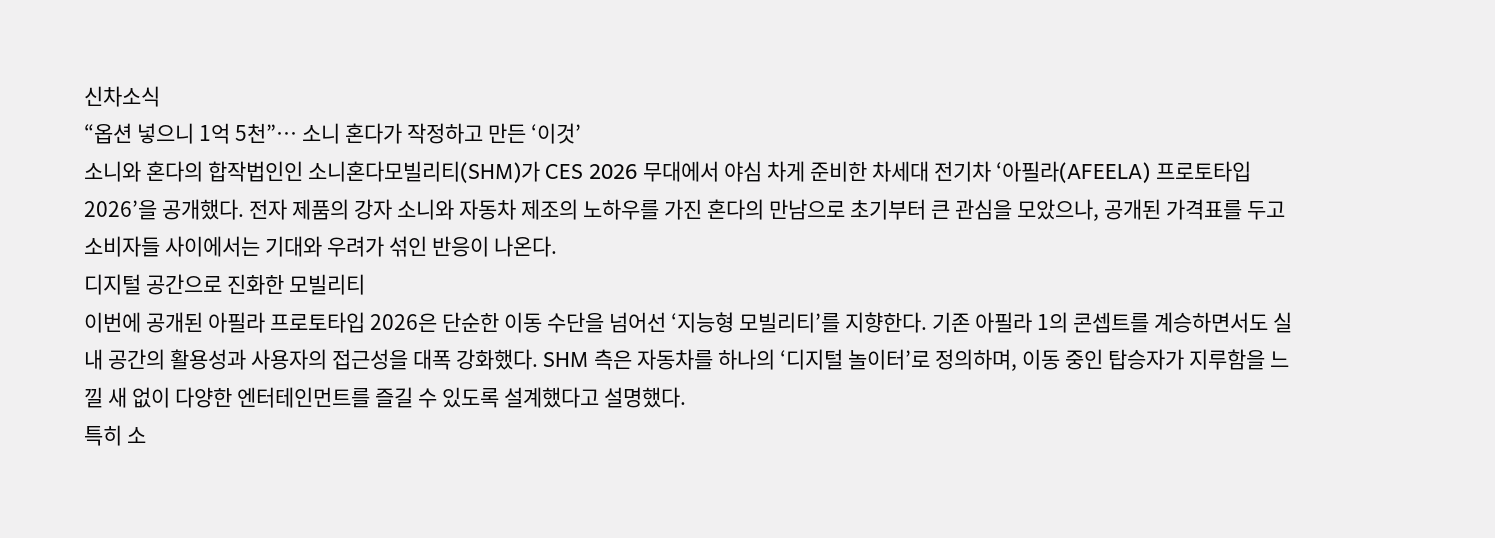신차소식
“옵션 넣으니 1억 5천”… 소니 혼다가 작정하고 만든 ‘이것’
소니와 혼다의 합작법인인 소니혼다모빌리티(SHM)가 CES 2026 무대에서 야심 차게 준비한 차세대 전기차 ‘아필라(AFEELA) 프로토타입 2026’을 공개했다. 전자 제품의 강자 소니와 자동차 제조의 노하우를 가진 혼다의 만남으로 초기부터 큰 관심을 모았으나, 공개된 가격표를 두고 소비자들 사이에서는 기대와 우려가 섞인 반응이 나온다.
디지털 공간으로 진화한 모빌리티
이번에 공개된 아필라 프로토타입 2026은 단순한 이동 수단을 넘어선 ‘지능형 모빌리티’를 지향한다. 기존 아필라 1의 콘셉트를 계승하면서도 실내 공간의 활용성과 사용자의 접근성을 대폭 강화했다. SHM 측은 자동차를 하나의 ‘디지털 놀이터’로 정의하며, 이동 중인 탑승자가 지루함을 느낄 새 없이 다양한 엔터테인먼트를 즐길 수 있도록 설계했다고 설명했다.
특히 소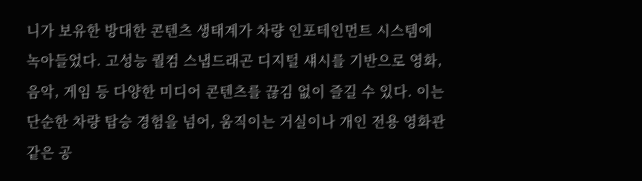니가 보유한 방대한 콘텐츠 생태계가 차량 인포테인먼트 시스템에 녹아들었다. 고성능 퀄컴 스냅드래곤 디지털 섀시를 기반으로 영화, 음악, 게임 등 다양한 미디어 콘텐츠를 끊김 없이 즐길 수 있다. 이는 단순한 차량 탑승 경험을 넘어, 움직이는 거실이나 개인 전용 영화관 같은 공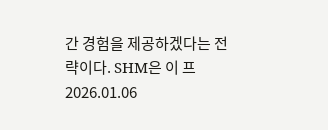간 경험을 제공하겠다는 전략이다. SHM은 이 프
2026.01.06